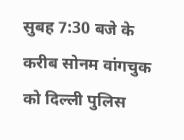सुबह 7:30 बजे के करीब सोनम वांगचुक को दिल्ली पुलिस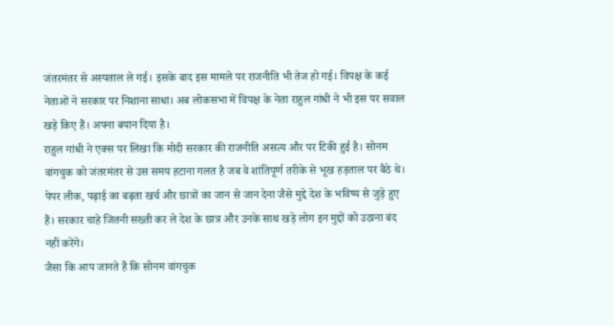जंतरमंतर से अस्पताल ले गई। इसके बाद इस मामले पर राजनीति भी तेज हो गई। विपक्ष के कई नेताओं ने सरकार पर निशाना साधा। अब लोकसभा में विपक्ष के नेता राहुल गांधी ने भी इस पर सवाल खड़े किए हैं। अपना बयान दिया है।
राहुल गांधी ने एक्स पर लिखा कि मोदी सरकार की राजनीति असत्य और पर टिकी हुई है। सोनम वांगचुक को जंतरमंतर से उस समय हटाना गलत है जब वे शांतिपूर्ण तरीके से भूख हड़ताल पर बैठे थे। पेपर लीक, पढ़ाई का बढ़ता खर्च और छात्रों का जान से जान देना जैसे मुद्दे देश के भविष्य से जुड़े हुए हैं। सरकार चाहे जितनी सख्ती कर ले देश के छात्र और उनके साथ खड़े लोग इन मुद्दों को उठाना बंद नहीं करेंगे।
जैसा कि आप जानते हैं कि सोनम वांगचुक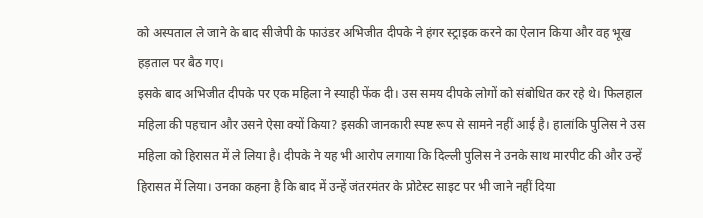को अस्पताल ले जाने के बाद सीजेपी के फाउंडर अभिजीत दीपके ने हंगर स्ट्राइक करने का ऐलान किया और वह भूख हड़ताल पर बैठ गए।
इसके बाद अभिजीत दीपके पर एक महिला ने स्याही फेंक दी। उस समय दीपके लोगों को संबोधित कर रहे थे। फिलहाल महिला की पहचान और उसने ऐसा क्यों किया? इसकी जानकारी स्पष्ट रूप से सामने नहीं आई है। हालांकि पुलिस ने उस महिला को हिरासत में ले लिया है। दीपके ने यह भी आरोप लगाया कि दिल्ली पुलिस ने उनके साथ मारपीट की और उन्हें हिरासत में लिया। उनका कहना है कि बाद में उन्हें जंतरमंतर के प्रोटेस्ट साइट पर भी जाने नहीं दिया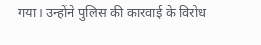गया। उन्होंने पुलिस की कारवाई के विरोध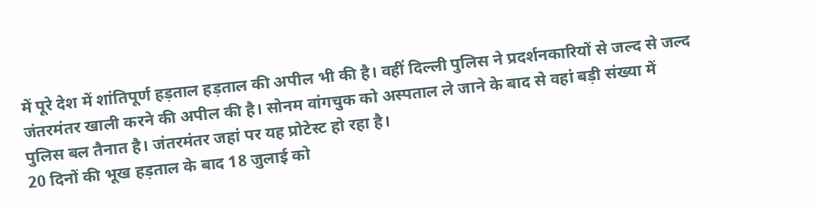में पूरे देश में शांतिपूर्ण हड़ताल हड़ताल की अपील भी की है। वहीं दिल्ली पुलिस ने प्रदर्शनकारियों से जल्द से जल्द जंतरमंतर खाली करने की अपील की है। सोनम वांगचुक को अस्पताल ले जाने के बाद से वहां बड़ी संख्या में पुलिस बल तैनात है। जंतरमंतर जहां पर यह प्रोटेस्ट हो रहा है।
20 दिनों की भूख हड़ताल के बाद 18 जुलाई को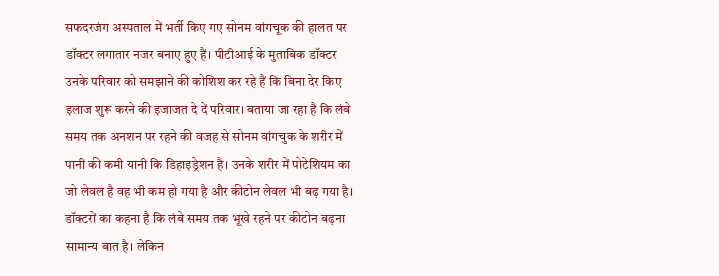सफदरजंग अस्पताल में भर्ती किए गए सोनम वांगचूक की हालत पर डॉक्टर लगातार नजर बनाए हुए हैं। पीटीआई के मुताबिक डॉक्टर उनके परिवार को समझाने की कोशिश कर रहे हैं कि बिना देर किए इलाज शुरू करने की इजाजत दे दें परिवार। बताया जा रहा है कि लंबे समय तक अनशन पर रहने की वजह से सोनम वांगचुक के शरीर में पानी की कमी यानी कि डिहाइड्रेशन है। उनके शरीर में पोटेशियम का जो लेवल है वह भी कम हो गया है और कीटोन लेवल भी बढ़ गया है।
डॉक्टरों का कहना है कि लंबे समय तक भूखे रहने पर कीटोन बढ़ना सामान्य बात है। लेकिन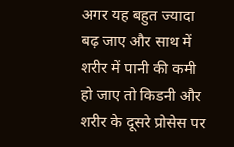अगर यह बहुत ज्यादा बढ़ जाए और साथ में शरीर में पानी की कमी हो जाए तो किडनी और शरीर के दूसरे प्रोसेस पर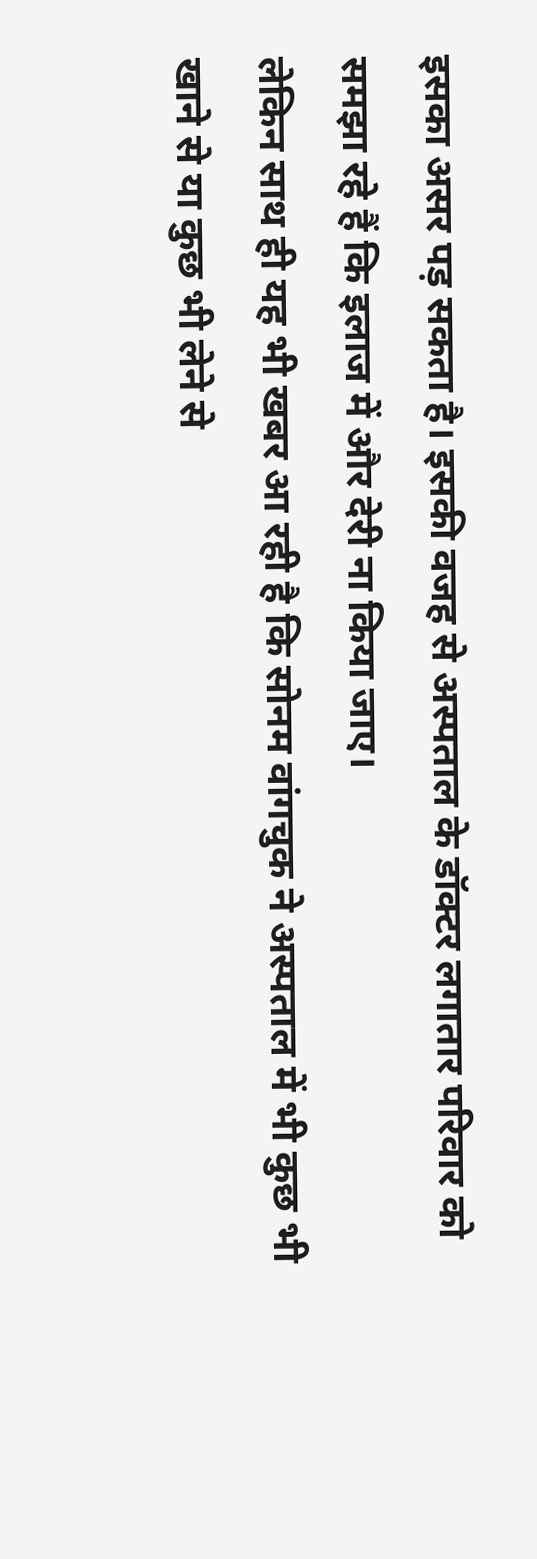इसका असर पड़ सकता है। इसकी वजह से अस्पताल के डॉक्टर लगातार परिवार को समझा रहे हैं कि इलाज में और देरी ना किया जाए।
लेकिन साथ ही यह भी खबर आ रही है कि सोनम वांगचुक ने अस्पताल में भी कुछ भी खाने से या कुछ भी लेने से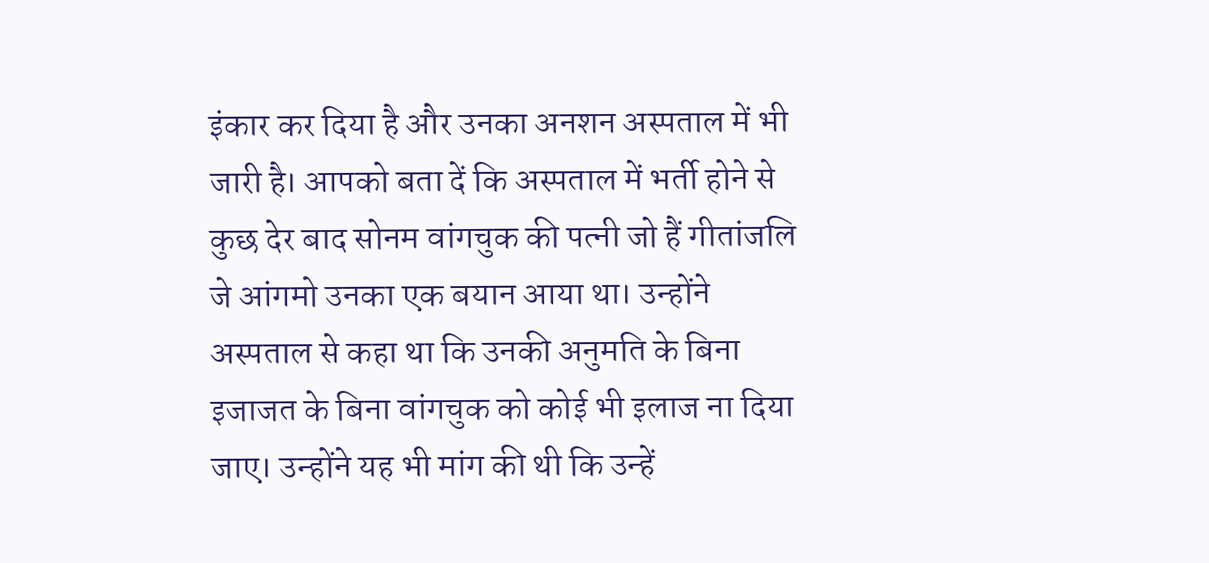इंकार कर दिया है और उनका अनशन अस्पताल में भी जारी है। आपको बता दें कि अस्पताल में भर्ती होने से कुछ देर बाद सोनम वांगचुक की पत्नी जो हैं गीतांजलि जे आंगमो उनका एक बयान आया था। उन्होंने अस्पताल से कहा था कि उनकी अनुमति के बिना इजाजत के बिना वांगचुक को कोई भी इलाज ना दिया जाए। उन्होंने यह भी मांग की थी कि उन्हें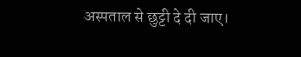अस्पताल से छुट्टी दे दी जाए।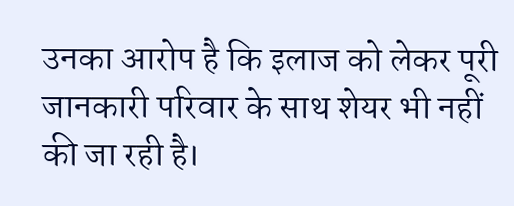उनका आरोप है कि इलाज को लेकर पूरी जानकारी परिवार के साथ शेयर भी नहीं की जा रही है।